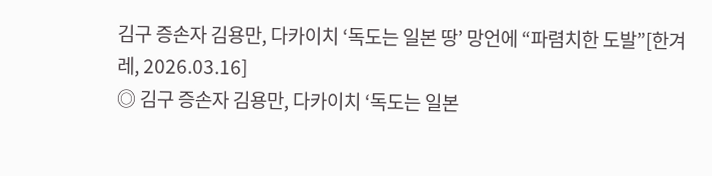김구 증손자 김용만, 다카이치 ‘독도는 일본 땅’ 망언에 “파렴치한 도발”[한겨레, 2026.03.16]
◎ 김구 증손자 김용만, 다카이치 ‘독도는 일본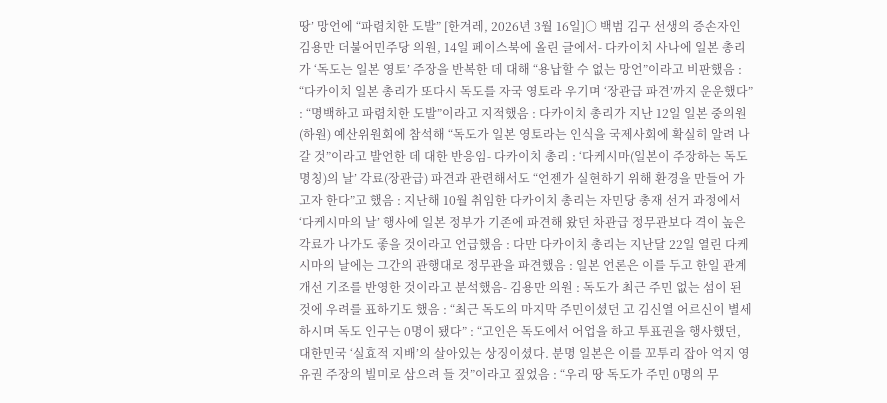땅’ 망언에 “파렴치한 도발” [한겨레, 2026년 3월 16일]○ 백범 김구 선생의 증손자인 김용만 더불어민주당 의원, 14일 페이스북에 올린 글에서- 다카이치 사나에 일본 총리가 ‘독도는 일본 영토’ 주장을 반복한 데 대해 “용납할 수 없는 망언”이라고 비판했음 : “다카이치 일본 총리가 또다시 독도를 자국 영토라 우기며 ‘장관급 파견’까지 운운했다” : “명백하고 파렴치한 도발”이라고 지적했음 : 다카이치 총리가 지난 12일 일본 중의원(하원) 예산위원회에 참석해 “독도가 일본 영토라는 인식을 국제사회에 확실히 알려 나갈 것”이라고 발언한 데 대한 반응임- 다카이치 총리 : ‘다케시마(일본이 주장하는 독도 명칭)의 날’ 각료(장관급) 파견과 관련해서도 “언젠가 실현하기 위해 환경을 만들어 가고자 한다”고 했음 : 지난해 10월 취임한 다카이치 총리는 자민당 총재 선거 과정에서 ‘다케시마의 날’ 행사에 일본 정부가 기존에 파견해 왔던 차관급 정무관보다 격이 높은 각료가 나가도 좋을 것이라고 언급했음 : 다만 다카이치 총리는 지난달 22일 열린 다케시마의 날에는 그간의 관행대로 정무관을 파견했음 : 일본 언론은 이를 두고 한일 관계 개선 기조를 반영한 것이라고 분석했음- 김용만 의원 : 독도가 최근 주민 없는 섬이 된 것에 우려를 표하기도 했음 : “최근 독도의 마지막 주민이셨던 고 김신열 어르신이 별세하시며 독도 인구는 0명이 됐다” : “고인은 독도에서 어업을 하고 투표권을 행사했던, 대한민국 ‘실효적 지배’의 살아있는 상징이셨다. 분명 일본은 이를 꼬투리 잡아 억지 영유권 주장의 빌미로 삼으려 들 것”이라고 짚었음 : “우리 땅 독도가 주민 0명의 무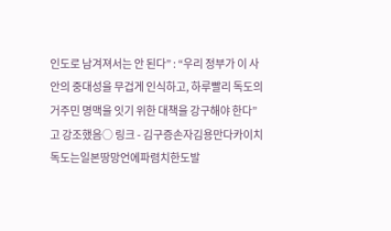인도로 남겨져서는 안 된다” : “우리 정부가 이 사안의 중대성을 무겁게 인식하고, 하루빨리 독도의 거주민 명맥을 잇기 위한 대책을 강구해야 한다”고 강조했음○ 링크 - 김구증손자김용만다카이치독도는일본땅망언에파렴치한도발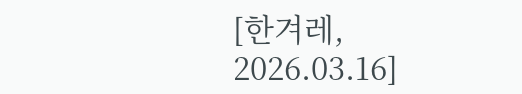[한겨레, 2026.03.16]